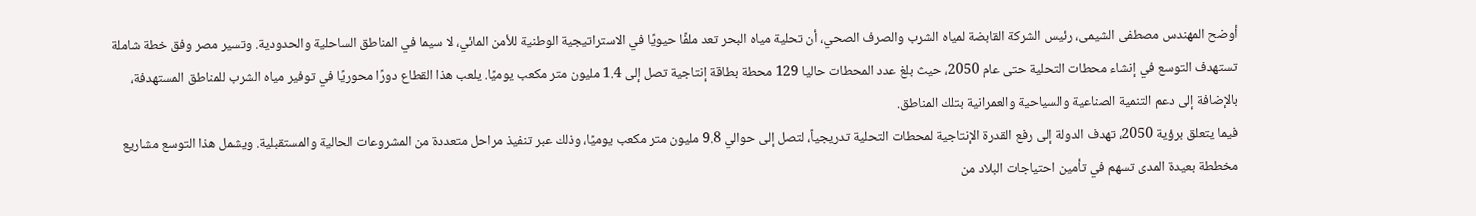أوضح المهندس مصطفى الشيمى، رئيس الشركة القابضة لمياه الشرب والصرف الصحي، أن تحلية مياه البحر تعد ملفًا حيويًا في الاستراتيجية الوطنية للأمن المائي، لا سيما في المناطق الساحلية والحدودية. وتسير مصر وفق خطة شاملة تستهدف التوسع في إنشاء محطات التحلية حتى عام 2050، حيث بلغ عدد المحطات حاليا 129 محطة بطاقة إنتاجية تصل إلى 1.4 مليون متر مكعب يوميًا. يلعب هذا القطاع دورًا محوريًا في توفير مياه الشرب للمناطق المستهدفة، بالإضافة إلى دعم التنمية الصناعية والسياحية والعمرانية بتلك المناطق.
فيما يتعلق برؤية 2050، تهدف الدولة إلى رفع القدرة الإنتاجية لمحطات التحلية تدريجياً، لتصل إلى حوالي 9.8 مليون متر مكعب يوميًا، وذلك عبر تنفيذ مراحل متعددة من المشروعات الحالية والمستقبلية. ويشمل هذا التوسع مشاريع مخططة بعيدة المدى تسهم في تأمين احتياجات البلاد من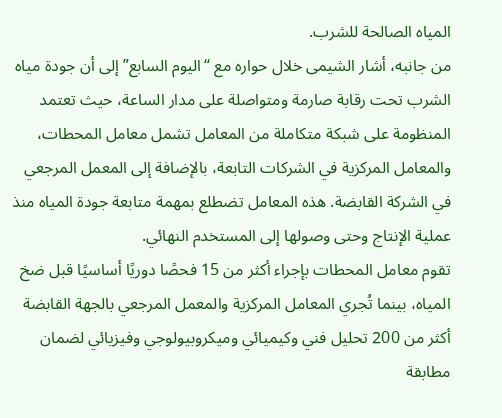المياه الصالحة للشرب.
من جانبه، أشار الشيمى خلال حواره مع “اليوم السابع” إلى أن جودة مياه الشرب تحت رقابة صارمة ومتواصلة على مدار الساعة، حيث تعتمد المنظومة على شبكة متكاملة من المعامل تشمل معامل المحطات، والمعامل المركزية في الشركات التابعة، بالإضافة إلى المعمل المرجعي في الشركة القابضة. هذه المعامل تضطلع بمهمة متابعة جودة المياه منذ عملية الإنتاج وحتى وصولها إلى المستخدم النهائي.
تقوم معامل المحطات بإجراء أكثر من 15 فحصًا دوريًا أساسيًا قبل ضخ المياه، بينما تُجري المعامل المركزية والمعمل المرجعي بالجهة القابضة أكثر من 200 تحليل فني وكيميائي وميكروبيولوجي وفيزيائي لضمان مطابقة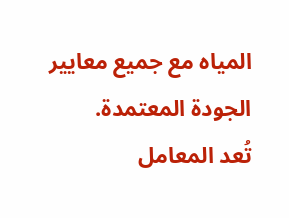المياه مع جميع معايير الجودة المعتمدة.
تُعد المعامل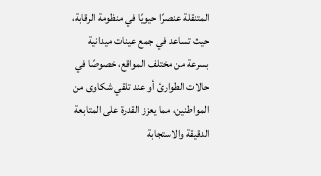المتنقلة عنصرًا حيويًا في منظومة الرقابة، حيث تساعد في جمع عينات ميدانية بسرعة من مختلف المواقع، خصوصًا في حالات الطوارئ أو عند تلقي شكاوى من المواطنين، مما يعزز القدرة على المتابعة الدقيقة والاستجابة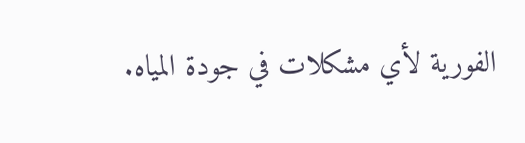الفورية لأي مشكلات في جودة المياه.